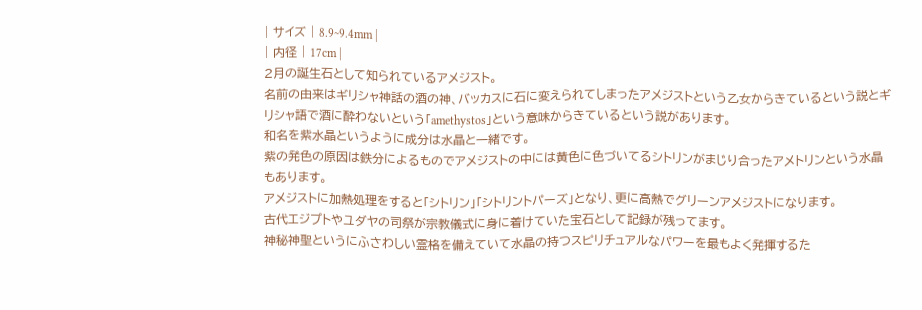| サイズ | 8.9~9.4mm |
| 内径 | 17cm |
2月の誕生石として知られているアメジスト。
名前の由来はギリシャ神話の酒の神、バッカスに石に変えられてしまったアメジストという乙女からきているという説とギリシャ語で酒に酔わないという「amethystos」という意味からきているという説があります。
和名を紫水晶というように成分は水晶と一緒です。
紫の発色の原因は鉄分によるものでアメジストの中には黄色に色づいてるシトリンがまじり合ったアメトリンという水晶もあります。
アメジストに加熱処理をすると「シトリン」「シトリントパーズ」となり、更に高熱でグリーンアメジストになります。
古代エジプトやユダヤの司祭が宗教儀式に身に着けていた宝石として記録が残ってます。
神秘神聖というにふさわしい霊格を備えていて水晶の持つスピリチュアルなパワーを最もよく発揮するた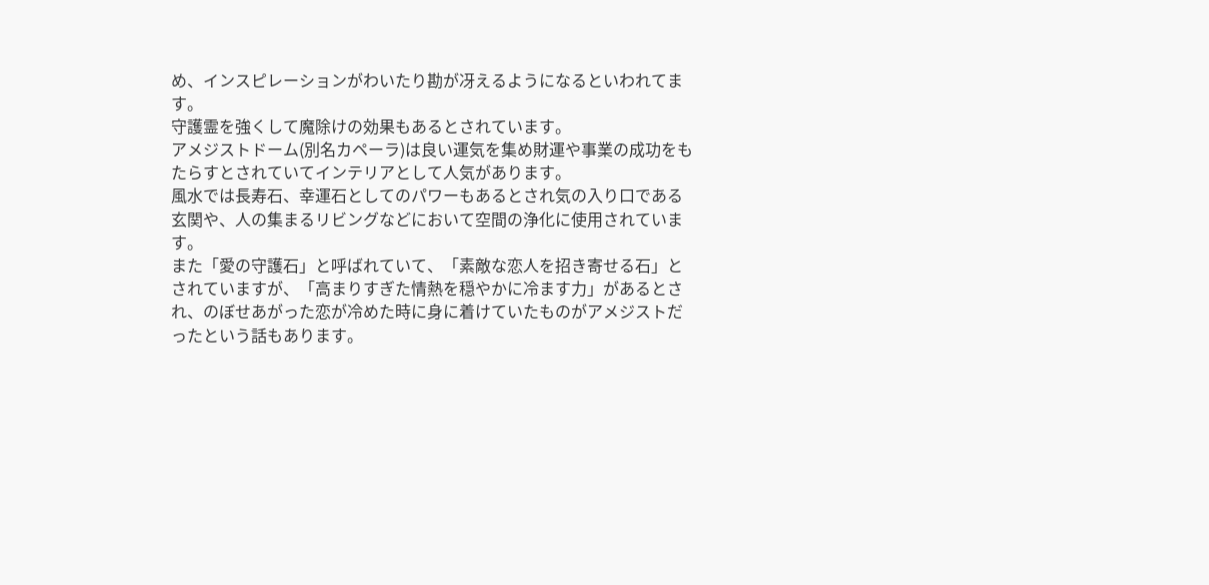め、インスピレーションがわいたり勘が冴えるようになるといわれてます。
守護霊を強くして魔除けの効果もあるとされています。
アメジストドーム(別名カペーラ)は良い運気を集め財運や事業の成功をもたらすとされていてインテリアとして人気があります。
風水では長寿石、幸運石としてのパワーもあるとされ気の入り口である玄関や、人の集まるリビングなどにおいて空間の浄化に使用されています。
また「愛の守護石」と呼ばれていて、「素敵な恋人を招き寄せる石」とされていますが、「高まりすぎた情熱を穏やかに冷ます力」があるとされ、のぼせあがった恋が冷めた時に身に着けていたものがアメジストだったという話もあります。